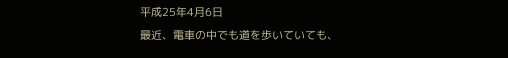平成25年4月6日
最近、電車の中でも道を歩いていても、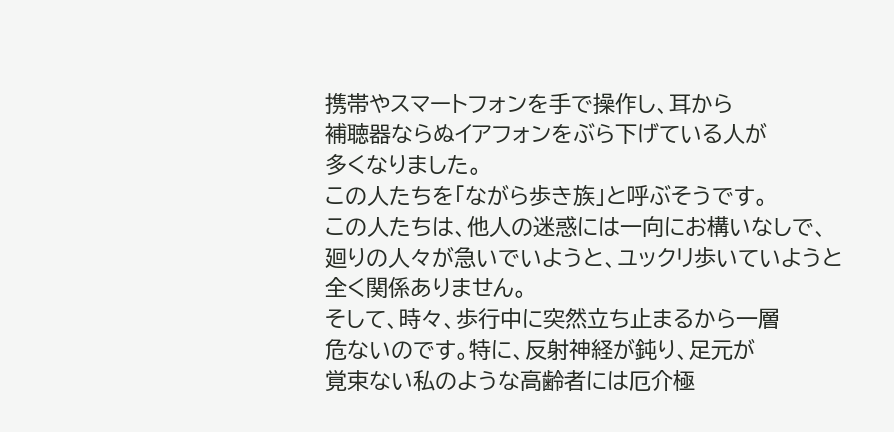携帯やスマートフォンを手で操作し、耳から
補聴器ならぬイアフォンをぶら下げている人が
多くなりました。
この人たちを「ながら歩き族」と呼ぶそうです。
この人たちは、他人の迷惑には一向にお構いなしで、
廻りの人々が急いでいようと、ユックリ歩いていようと
全く関係ありません。
そして、時々、歩行中に突然立ち止まるから一層
危ないのです。特に、反射神経が鈍り、足元が
覚束ない私のような高齢者には厄介極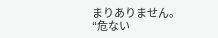まりありません。
“危ない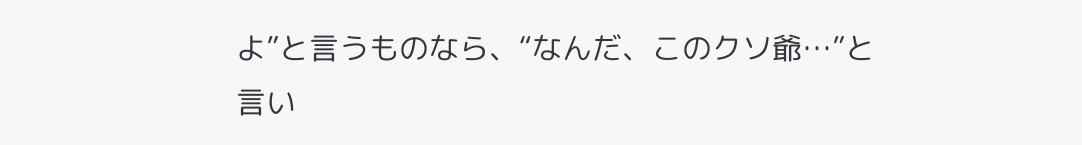よ”と言うものなら、“なんだ、このクソ爺…”と
言い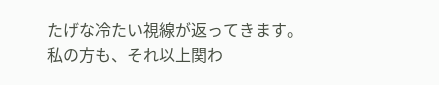たげな冷たい視線が返ってきます。
私の方も、それ以上関わ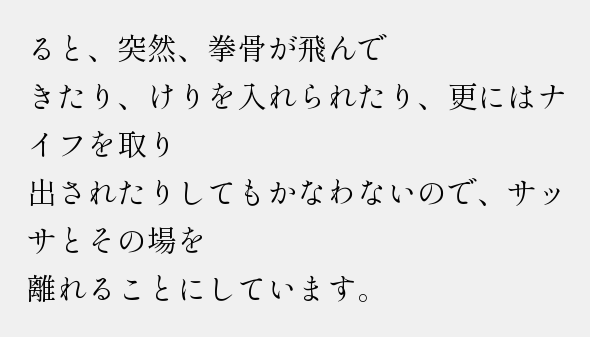ると、突然、拳骨が飛んで
きたり、けりを入れられたり、更にはナイフを取り
出されたりしてもかなわないので、サッサとその場を
離れることにしています。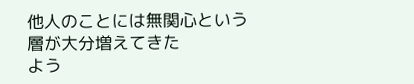他人のことには無関心という層が大分増えてきた
よう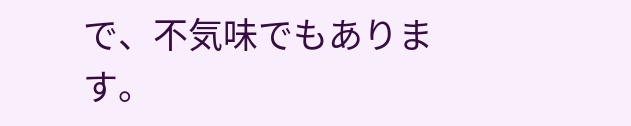で、不気味でもあります。